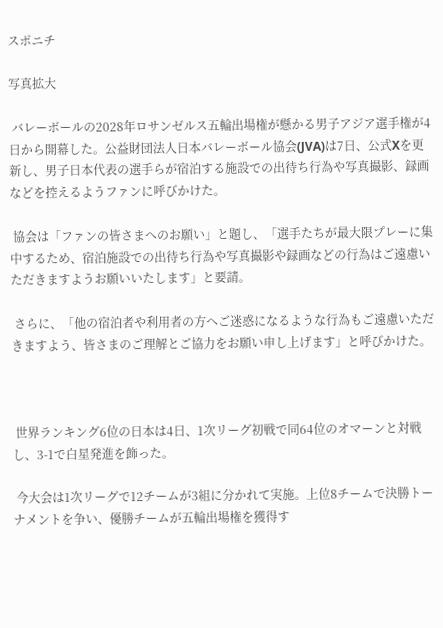スポニチ

写真拡大

 バレーボールの2028年ロサンゼルス五輪出場権が懸かる男子アジア選手権が4日から開幕した。公益財団法人日本バレーボール協会(JVA)は7日、公式Xを更新し、男子日本代表の選手らが宿泊する施設での出待ち行為や写真撮影、録画などを控えるようファンに呼びかけた。

 協会は「ファンの皆さまへのお願い」と題し、「選手たちが最大限プレーに集中するため、宿泊施設での出待ち行為や写真撮影や録画などの行為はご遠慮いただきますようお願いいたします」と要請。

 さらに、「他の宿泊者や利用者の方へご迷惑になるような行為もご遠慮いただきますよう、皆さまのご理解とご協力をお願い申し上げます」と呼びかけた。



 世界ランキング6位の日本は4日、1次リーグ初戦で同64位のオマーンと対戦し、3-1で白星発進を飾った。

 今大会は1次リーグで12チームが3組に分かれて実施。上位8チームで決勝トーナメントを争い、優勝チームが五輪出場権を獲得す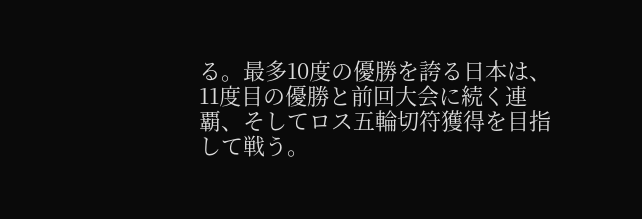る。最多10度の優勝を誇る日本は、11度目の優勝と前回大会に続く連覇、そしてロス五輪切符獲得を目指して戦う。